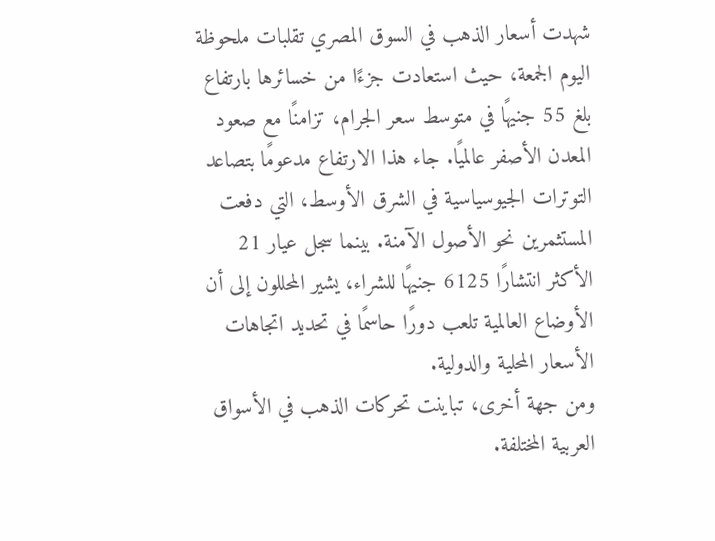شهدت أسعار الذهب في السوق المصري تقلبات ملحوظة اليوم الجمعة، حيث استعادت جزءًا من خسائرها بارتفاع بلغ 55 جنيهًا في متوسط سعر الجرام، تزامنًا مع صعود المعدن الأصفر عالميًا. جاء هذا الارتفاع مدعومًا بتصاعد التوترات الجيوسياسية في الشرق الأوسط، التي دفعت المستثمرين نحو الأصول الآمنة. بينما سجل عيار 21 الأكثر انتشارًا 6125 جنيهًا للشراء، يشير المحللون إلى أن الأوضاع العالمية تلعب دورًا حاسمًا في تحديد اتجاهات الأسعار المحلية والدولية.
ومن جهة أخرى، تباينت تحركات الذهب في الأسواق العربية المختلفة.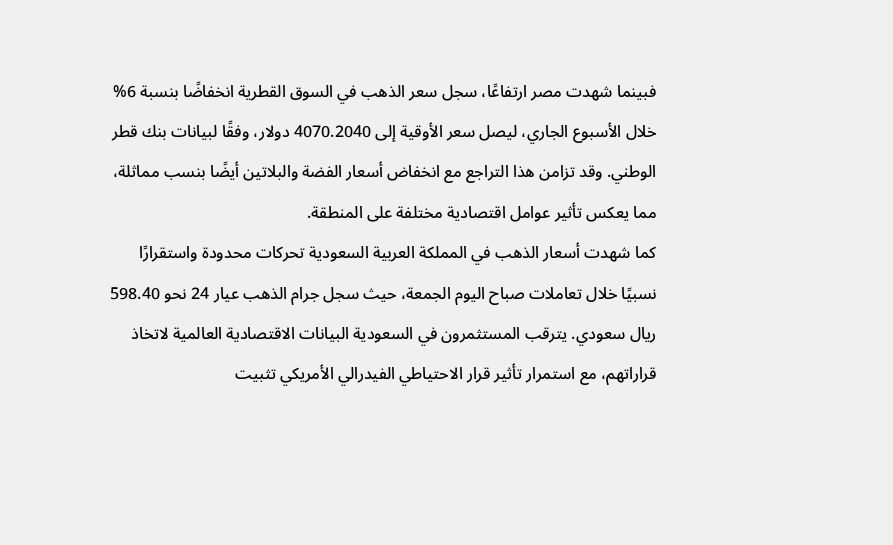فبينما شهدت مصر ارتفاعًا، سجل سعر الذهب في السوق القطرية انخفاضًا بنسبة 6% خلال الأسبوع الجاري، ليصل سعر الأوقية إلى 4070.2040 دولار، وفقًا لبيانات بنك قطر الوطني. وقد تزامن هذا التراجع مع انخفاض أسعار الفضة والبلاتين أيضًا بنسب مماثلة، مما يعكس تأثير عوامل اقتصادية مختلفة على المنطقة.
كما شهدت أسعار الذهب في المملكة العربية السعودية تحركات محدودة واستقرارًا نسبيًا خلال تعاملات صباح اليوم الجمعة، حيث سجل جرام الذهب عيار 24 نحو 598.40 ريال سعودي. يترقب المستثمرون في السعودية البيانات الاقتصادية العالمية لاتخاذ قراراتهم، مع استمرار تأثير قرار الاحتياطي الفيدرالي الأمريكي تثبيت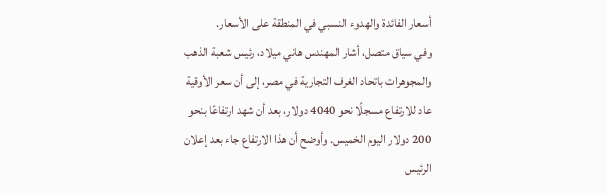أسعار الفائدة والهدوء النسبي في المنطقة على الأسعار.
وفي سياق متصل، أشار المهندس هاني ميلاد، رئيس شعبة الذهب والمجوهرات باتحاد الغرف التجارية في مصر، إلى أن سعر الأوقية عاد للارتفاع مسجلًا نحو 4040 دولار، بعد أن شهد ارتفاعًا بنحو 200 دولار اليوم الخميس. وأوضح أن هذا الارتفاع جاء بعد إعلان الرئيس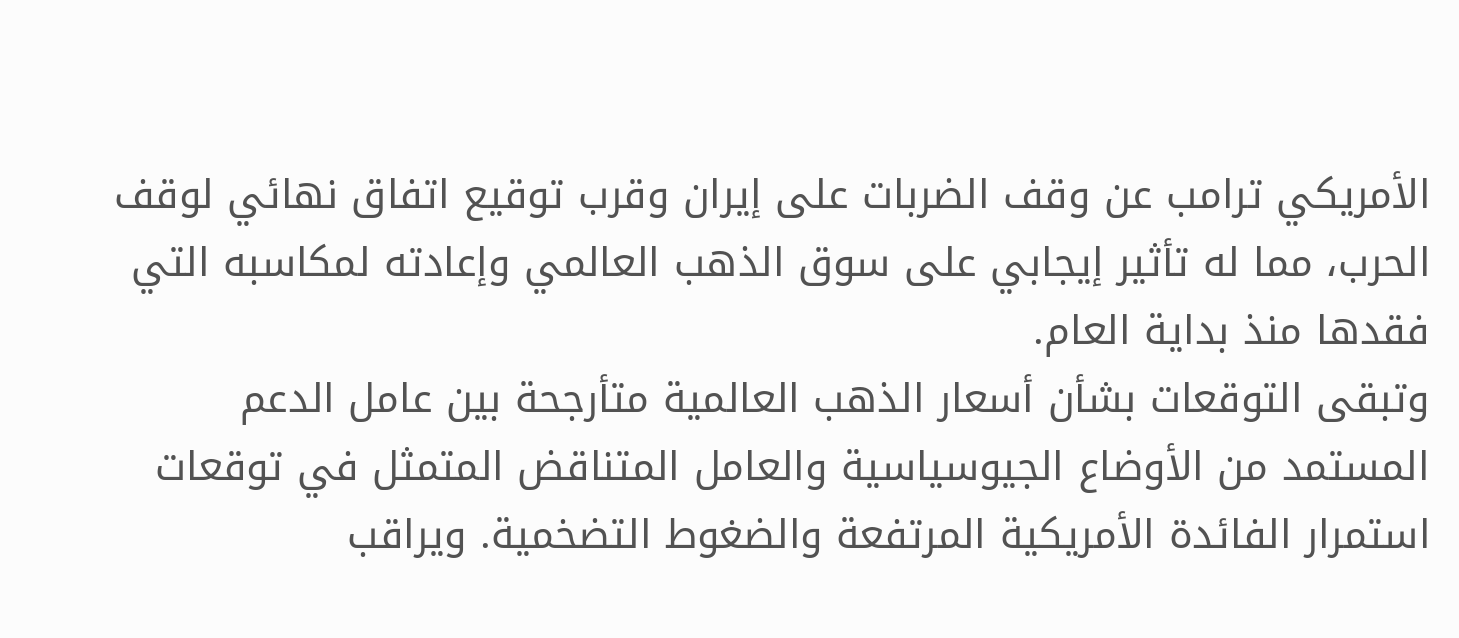الأمريكي ترامب عن وقف الضربات على إيران وقرب توقيع اتفاق نهائي لوقف الحرب، مما له تأثير إيجابي على سوق الذهب العالمي وإعادته لمكاسبه التي فقدها منذ بداية العام.
وتبقى التوقعات بشأن أسعار الذهب العالمية متأرجحة بين عامل الدعم المستمد من الأوضاع الجيوسياسية والعامل المتناقض المتمثل في توقعات استمرار الفائدة الأمريكية المرتفعة والضغوط التضخمية. ويراقب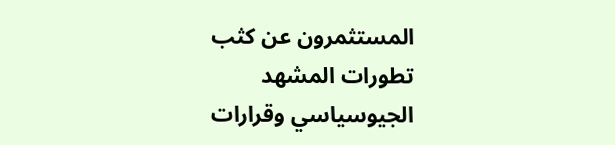المستثمرون عن كثب تطورات المشهد الجيوسياسي وقرارات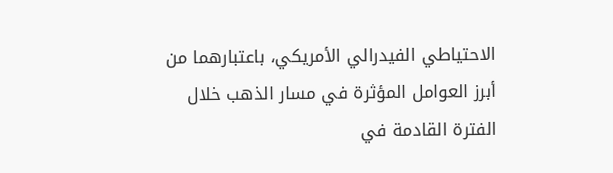الاحتياطي الفيدرالي الأمريكي، باعتبارهما من أبرز العوامل المؤثرة في مسار الذهب خلال الفترة القادمة في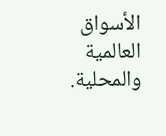الأسواق العالمية والمحلية.